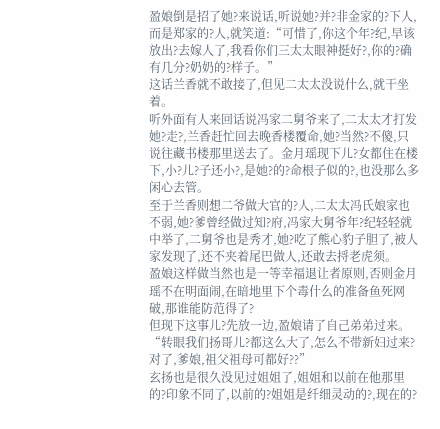盈娘倒是招了她?来说话,听说她?并?非金家的?下人,而是郑家的?人,就笑道:“可惜了,你这个年?纪,早该放出?去嫁人了,我看你们三太太眼神挺好?,你的?确有几分?奶奶的?样子。”
这话兰香就不敢接了,但见二太太没说什么,就干坐着。
听外面有人来回话说冯家二舅爷来了,二太太才打发她?走?,兰香赶忙回去晚香楼覆命,她?当然?不傻,只说往藏书楼那里送去了。金月瑶现下儿?女都住在楼下,小?儿?子还小?,是她?的?命根子似的?,也没那么多闲心去管。
至于兰香则想二爷做大官的?人,二太太冯氏娘家也不弱,她?爹曾经做过知?府,冯家大舅爷年?纪轻轻就中举了,二舅爷也是秀才,她?吃了熊心豹子胆了,被人家发现了,还不夹着尾巴做人,还敢去捋老虎须。
盈娘这样做当然也是一等幸福退让者原则,否则金月瑶不在明面闹,在暗地里下个毒什么的准备鱼死网破,那谁能防范得了?
但现下这事儿?先放一边,盈娘请了自己弟弟过来。
“转眼我们扬哥儿?都这么大了,怎么不带新妇过来?对了,爹娘,祖父祖母可都好??”
玄扬也是很久没见过姐姐了,姐姐和以前在他那里的?印象不同了,以前的?姐姐是纤细灵动的?,现在的?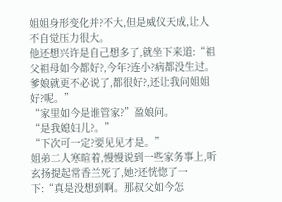姐姐身形变化并?不大,但是威仪天成,让人不自觉压力很大。
他还想兴许是自己想多了,就坐下来道:“祖父祖母如今都好?,今年?连小?病都没生过。爹娘就更不必说了,都很好?,还让我问姐姐好?呢。”
“家里如今是谁管家?”盈娘问。
“是我媳妇儿?。”
“下次可一定?要见见才是。”
姐弟二人寒暄着,慢慢说到一些家务事上,听玄扬提起常香兰死了,她?还恍惚了一下:“真是没想到啊。那叔父如今怎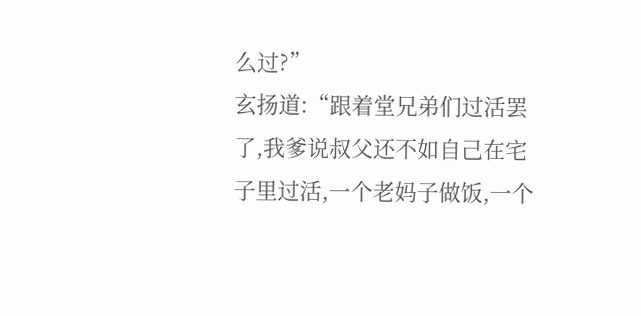么过?”
玄扬道:“跟着堂兄弟们过活罢了,我爹说叔父还不如自己在宅子里过活,一个老妈子做饭,一个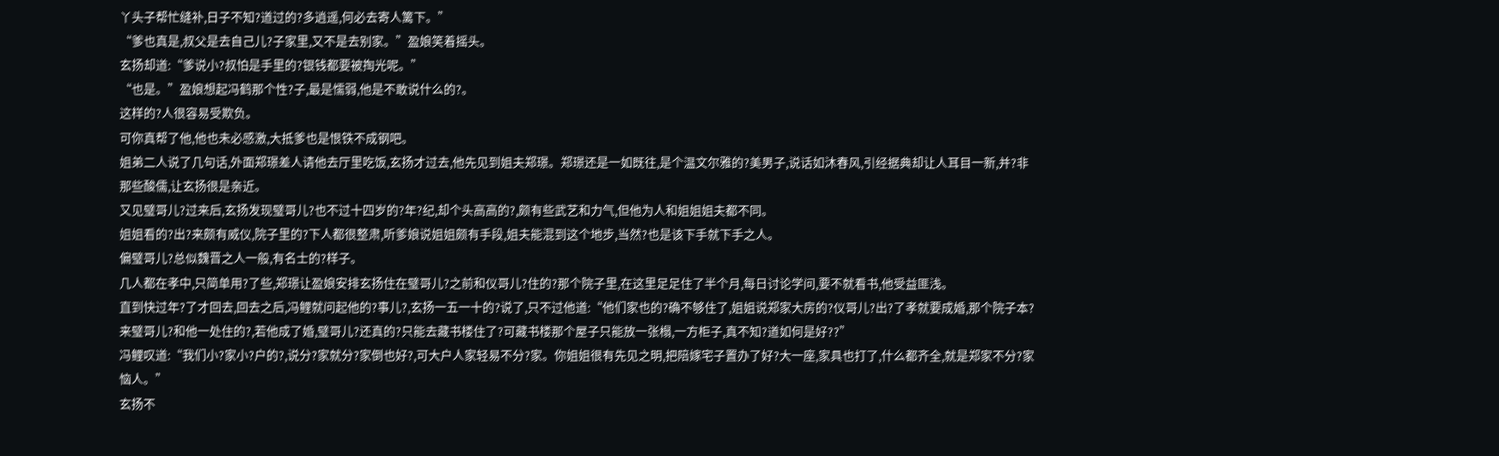丫头子帮忙缝补,日子不知?道过的?多逍遥,何必去寄人篱下。”
“爹也真是,叔父是去自己儿?子家里,又不是去别家。”盈娘笑着摇头。
玄扬却道:“爹说小?叔怕是手里的?银钱都要被掏光呢。”
“也是。”盈娘想起冯鹤那个性?子,最是懦弱,他是不敢说什么的?。
这样的?人很容易受欺负。
可你真帮了他,他也未必感激,大抵爹也是恨铁不成钢吧。
姐弟二人说了几句话,外面郑璟差人请他去厅里吃饭,玄扬才过去,他先见到姐夫郑璟。郑璟还是一如既往,是个温文尔雅的?美男子,说话如沐春风,引经据典却让人耳目一新,并?非那些酸儒,让玄扬很是亲近。
又见璧哥儿?过来后,玄扬发现璧哥儿?也不过十四岁的?年?纪,却个头高高的?,颇有些武艺和力气,但他为人和姐姐姐夫都不同。
姐姐看的?出?来颇有威仪,院子里的?下人都很整肃,听爹娘说姐姐颇有手段,姐夫能混到这个地步,当然?也是该下手就下手之人。
偏璧哥儿?总似魏晋之人一般,有名士的?样子。
几人都在孝中,只简单用?了些,郑璟让盈娘安排玄扬住在璧哥儿?之前和仪哥儿?住的?那个院子里,在这里足足住了半个月,每日讨论学问,要不就看书,他受益匪浅。
直到快过年?了才回去,回去之后,冯鲤就问起他的?事儿?,玄扬一五一十的?说了,只不过他道:“他们家也的?确不够住了,姐姐说郑家大房的?仪哥儿?出?了孝就要成婚,那个院子本?来璧哥儿?和他一处住的?,若他成了婚,璧哥儿?还真的?只能去藏书楼住了?可藏书楼那个屋子只能放一张榻,一方柜子,真不知?道如何是好??”
冯鲤叹道:“我们小?家小?户的?,说分?家就分?家倒也好?,可大户人家轻易不分?家。你姐姐很有先见之明,把陪嫁宅子置办了好?大一座,家具也打了,什么都齐全,就是郑家不分?家恼人。”
玄扬不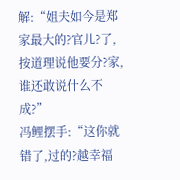解:“姐夫如今是郑家最大的?官儿?了,按道理说他要分?家,谁还敢说什么不成?”
冯鲤摆手:“这你就错了,过的?越幸福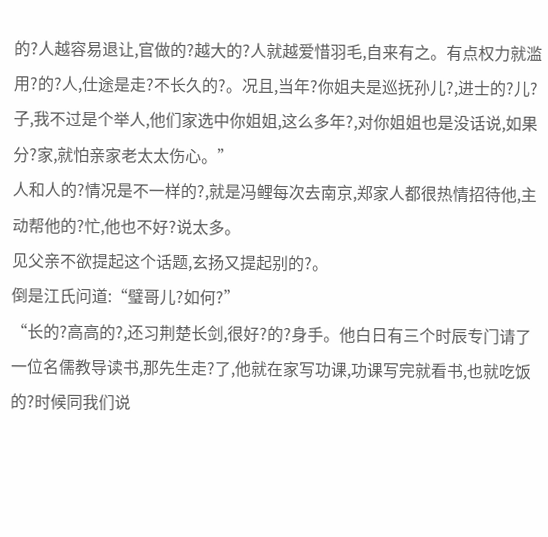的?人越容易退让,官做的?越大的?人就越爱惜羽毛,自来有之。有点权力就滥用?的?人,仕途是走?不长久的?。况且,当年?你姐夫是巡抚孙儿?,进士的?儿?子,我不过是个举人,他们家选中你姐姐,这么多年?,对你姐姐也是没话说,如果分?家,就怕亲家老太太伤心。”
人和人的?情况是不一样的?,就是冯鲤每次去南京,郑家人都很热情招待他,主动帮他的?忙,他也不好?说太多。
见父亲不欲提起这个话题,玄扬又提起别的?。
倒是江氏问道:“璧哥儿?如何?”
“长的?高高的?,还习荆楚长剑,很好?的?身手。他白日有三个时辰专门请了一位名儒教导读书,那先生走?了,他就在家写功课,功课写完就看书,也就吃饭的?时候同我们说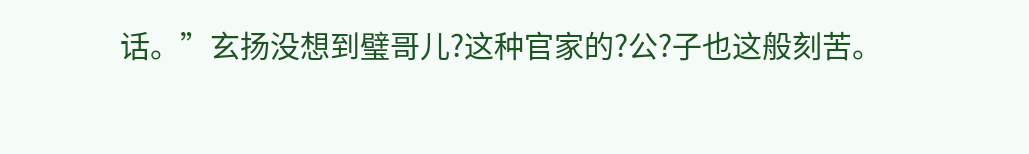话。”玄扬没想到璧哥儿?这种官家的?公?子也这般刻苦。